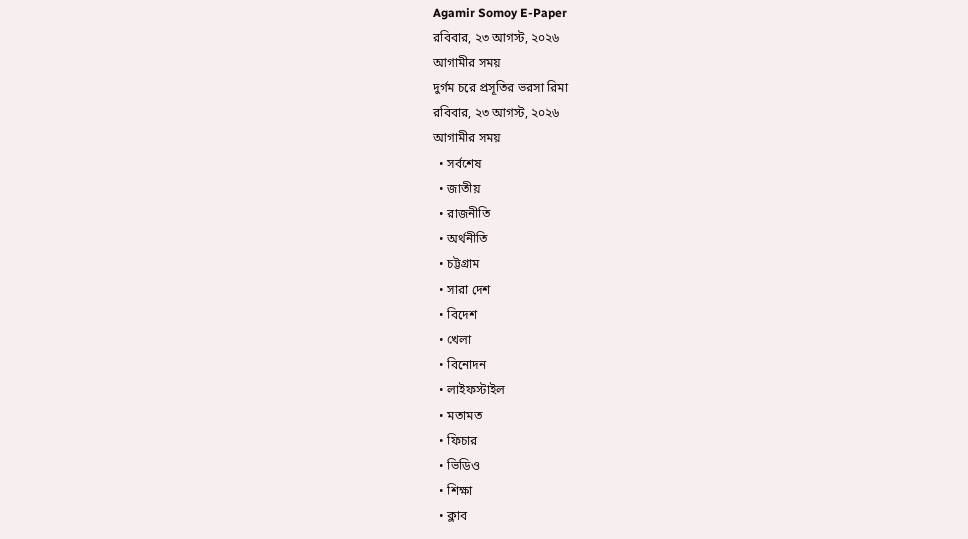Agamir Somoy E-Paper
রবিবার, ২৩ আগস্ট, ২০২৬
আগামীর সময়
দুর্গম চরে প্রসূতির ভরসা রিমা
রবিবার, ২৩ আগস্ট, ২০২৬
আগামীর সময়
  • সর্বশেষ
  • জাতীয়
  • রাজনীতি
  • অর্থনীতি
  • চট্টগ্রাম
  • সারা দেশ
  • বিদেশ
  • খেলা
  • বিনোদন
  • লাইফস্টাইল
  • মতামত
  • ফিচার
  • ভিডিও
  • শিক্ষা
  • ক্লাব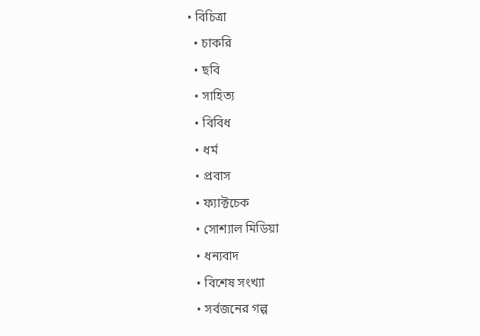• বিচিত্রা
  • চাকরি
  • ছবি
  • সাহিত্য
  • বিবিধ
  • ধর্ম
  • প্রবাস
  • ফ্যাক্টচেক
  • সোশ্যাল মিডিয়া
  • ধন্যবাদ
  • বিশেষ সংখ্যা
  • সর্বজনের গল্প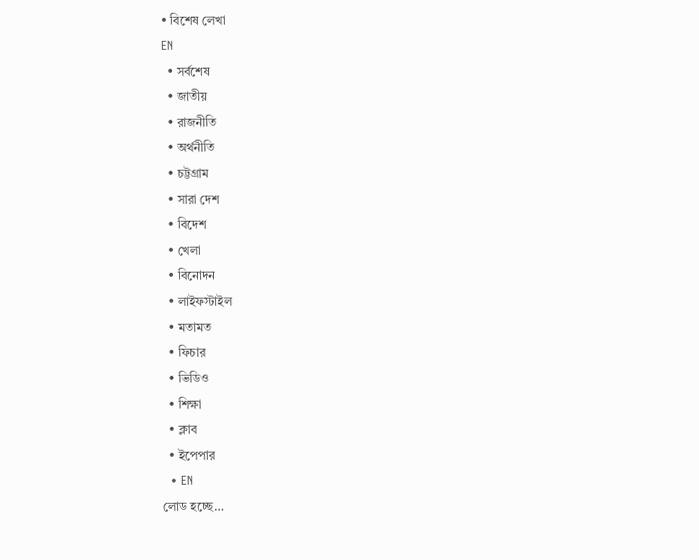• বিশেষ লেখা
EN
  • সর্বশেষ
  • জাতীয়
  • রাজনীতি
  • অর্থনীতি
  • চট্টগ্রাম
  • সারা দেশ
  • বিদেশ
  • খেলা
  • বিনোদন
  • লাইফস্টাইল
  • মতামত
  • ফিচার
  • ভিডিও
  • শিক্ষা
  • ক্লাব
  • ইপেপার
  • EN
লোড হচ্ছে…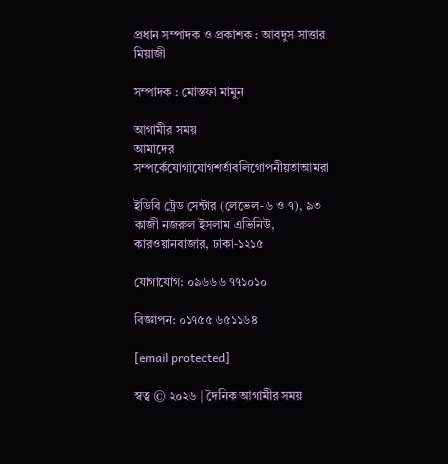প্রধান সম্পাদক ও প্রকাশক : আবদুস সাত্তার মিয়াজী

সম্পাদক : মোস্তফা মামুন

আগামীর সময়
আমাদের সম্পর্কেযোগাযোগশর্তাবলিগোপনীয়তাআমরা

ইডিবি ট্রেড সেন্টার (লেভেল-৬ ও ৭), ৯৩ কাজী নজরুল ইসলাম এভিনিউ, কারওয়ানবাজার, ঢাকা-১২১৫

যোগাযোগ: ০৯৬৬৬ ৭৭১০১০

বিজ্ঞাপন: ০১৭৫৫ ৬৫১১৬৪

[email protected]

স্বত্ব © ২০২৬ | দৈনিক আগামীর সময়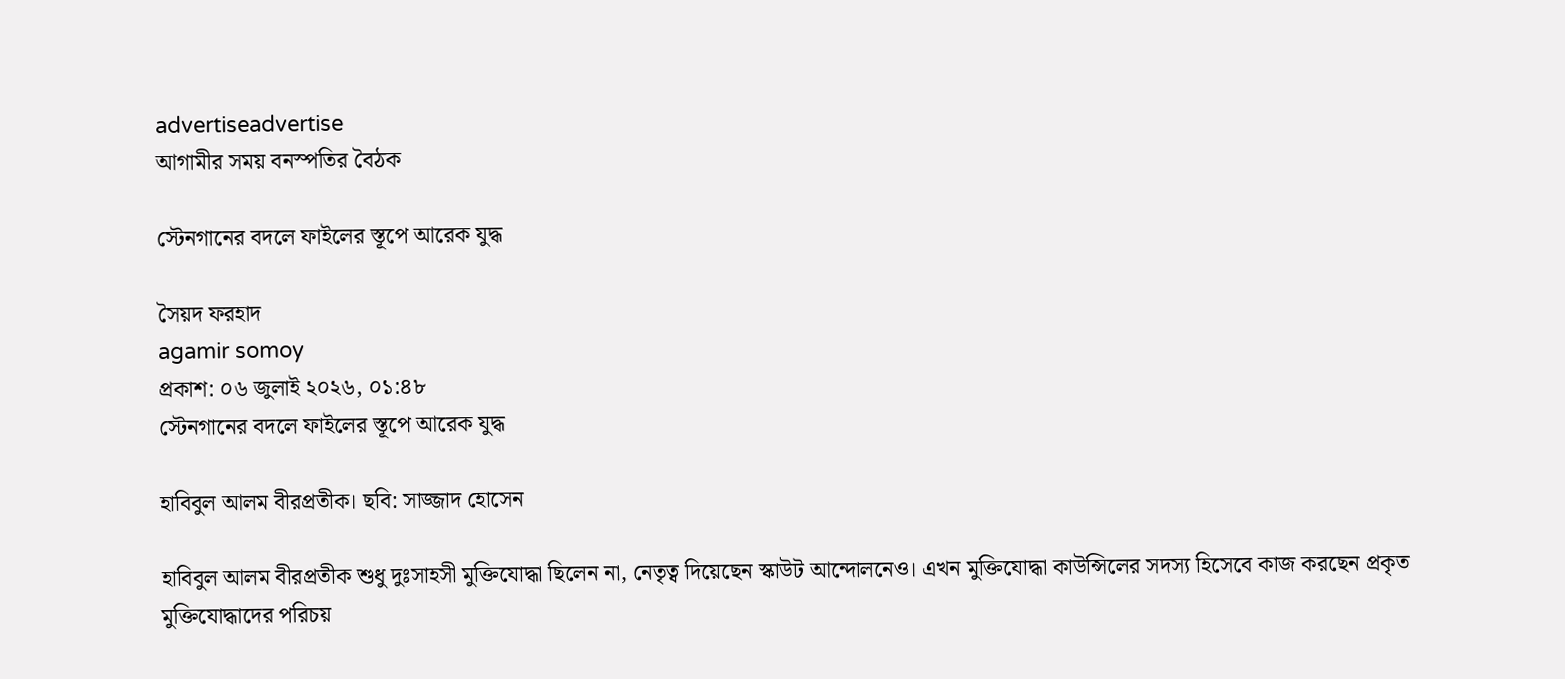advertiseadvertise
আগামীর সময় বনস্পতির বৈঠক

স্টেনগানের বদলে ফাইলের স্তূপে আরেক যুদ্ধ

সৈয়দ ফরহাদ
agamir somoy
প্রকাশ: ০৬ জুলাই ২০২৬, ০১:৪৮
স্টেনগানের বদলে ফাইলের স্তূপে আরেক যুদ্ধ

হাবিবুল আলম বীরপ্রতীক। ছবি: সাজ্জাদ হোসেন

হাবিবুল আলম বীরপ্রতীক শুধু দুঃসাহসী মুক্তিযোদ্ধা ছিলেন না, নেতৃত্ব দিয়েছেন স্কাউট আন্দোলনেও। এখন মুক্তিযোদ্ধা কাউন্সিলের সদস্য হিসেবে কাজ করছেন প্রকৃত মুক্তিযোদ্ধাদের পরিচয়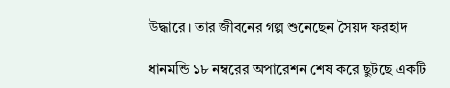উদ্ধারে। তার জীবনের গল্প শুনেছেন সৈয়দ ফরহাদ

ধানমন্ডি ১৮ নম্বরের অপারেশন শেষ করে ছুটছে একটি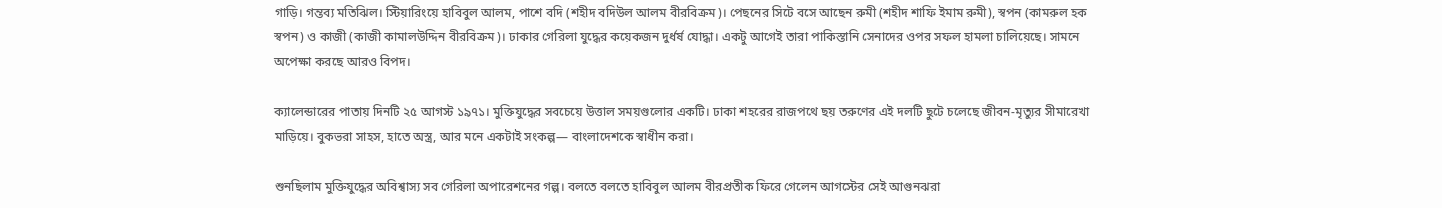গাড়ি। গন্তব্য মতিঝিল। স্টিয়ারিংয়ে হাবিবুল আলম, পাশে বদি (শহীদ বদিউল আলম বীরবিক্রম)। পেছনের সিটে বসে আছেন রুমী (শহীদ শাফি ইমাম রুমী), স্বপন (কামরুল হক স্বপন) ও কাজী (কাজী কামালউদ্দিন বীরবিক্রম)। ঢাকার গেরিলা যুদ্ধের কয়েকজন দুর্ধর্ষ যোদ্ধা। একটু আগেই তারা পাকিস্তানি সেনাদের ওপর সফল হামলা চালিয়েছে। সামনে অপেক্ষা করছে আরও বিপদ।

ক্যালেন্ডারের পাতায় দিনটি ২৫ আগস্ট ১৯৭১। মুক্তিযুদ্ধের সবচেয়ে উত্তাল সময়গুলোর একটি। ঢাকা শহরের রাজপথে ছয় তরুণের এই দলটি ছুটে চলেছে জীবন-মৃত্যুর সীমারেখা মাড়িয়ে। বুকভরা সাহস, হাতে অস্ত্র, আর মনে একটাই সংকল্প— বাংলাদেশকে স্বাধীন করা।

শুনছিলাম মুক্তিযুদ্ধের অবিশ্বাস্য সব গেরিলা অপারেশনের গল্প। বলতে বলতে হাবিবুল আলম বীরপ্রতীক ফিরে গেলেন আগস্টের সেই আগুনঝরা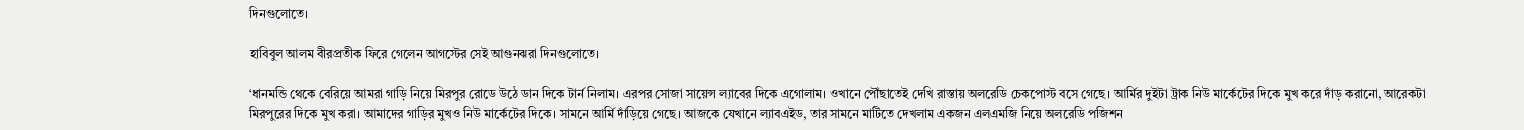দিনগুলোতে।

হাবিবুল আলম বীরপ্রতীক ফিরে গেলেন আগস্টের সেই আগুনঝরা দিনগুলোতে।

‘ধানমন্ডি থেকে বেরিয়ে আমরা গাড়ি নিয়ে মিরপুর রোডে উঠে ডান দিকে টার্ন নিলাম। এরপর সোজা সায়েন্স ল্যাবের দিকে এগোলাম। ওখানে পৌঁছাতেই দেখি রাস্তায় অলরেডি চেকপোস্ট বসে গেছে। আর্মির দুইটা ট্রাক নিউ মার্কেটের দিকে মুখ করে দাঁড় করানো, আরেকটা মিরপুরের দিকে মুখ করা। আমাদের গাড়ির মুখও নিউ মার্কেটের দিকে। সামনে আর্মি দাঁড়িয়ে গেছে। আজকে যেখানে ল্যাবএইড, তার সামনে মাটিতে দেখলাম একজন এলএমজি নিয়ে অলরেডি পজিশন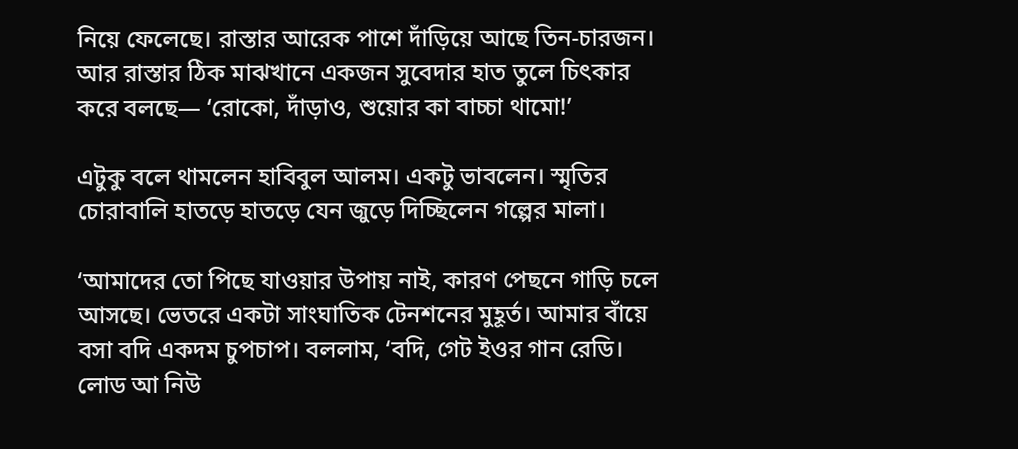নিয়ে ফেলেছে। রাস্তার আরেক পাশে দাঁড়িয়ে আছে তিন-চারজন। আর রাস্তার ঠিক মাঝখানে একজন সুবেদার হাত তুলে চিৎকার করে বলছে— ‘রোকো, দাঁড়াও, শুয়োর কা বাচ্চা থামো!’

এটুকু বলে থামলেন হাবিবুল আলম। একটু ভাবলেন। স্মৃতির চোরাবালি হাতড়ে হাতড়ে যেন জুড়ে দিচ্ছিলেন গল্পের মালা।

‘আমাদের তো পিছে যাওয়ার উপায় নাই, কারণ পেছনে গাড়ি চলে আসছে। ভেতরে একটা সাংঘাতিক টেনশনের মুহূর্ত। আমার বাঁয়ে বসা বদি একদম চুপচাপ। বললাম, ‘বদি, গেট ইওর গান রেডি। লোড আ নিউ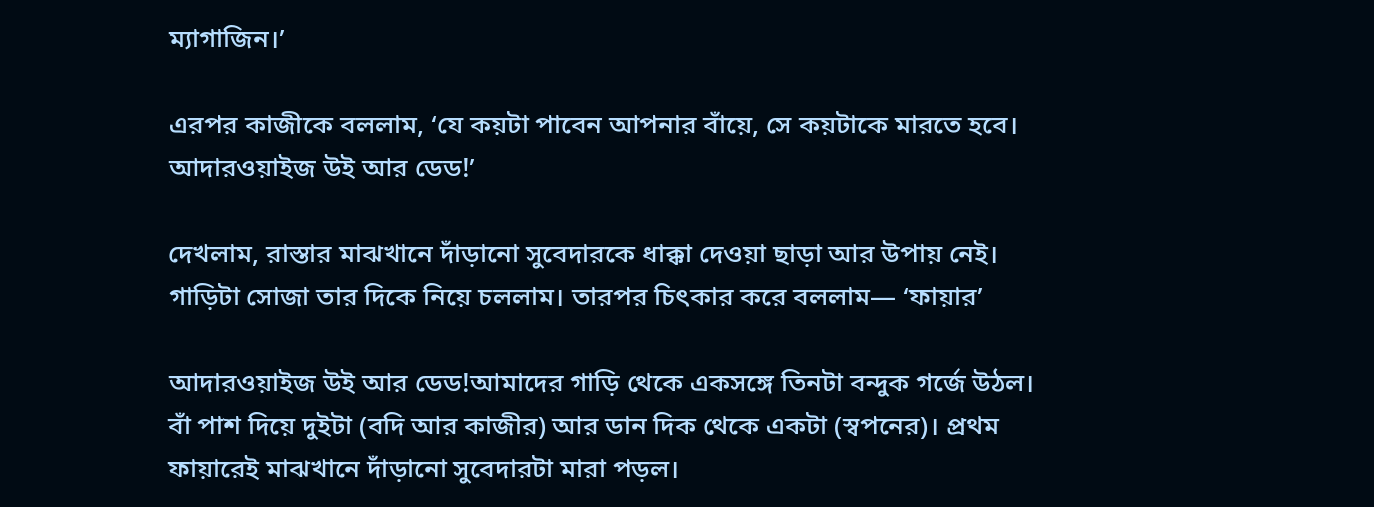ম্যাগাজিন।’

এরপর কাজীকে বললাম, ‘যে কয়টা পাবেন আপনার বাঁয়ে, সে কয়টাকে মারতে হবে। আদারওয়াইজ উই আর ডেড!’

দেখলাম, রাস্তার মাঝখানে দাঁড়ানো সুবেদারকে ধাক্কা দেওয়া ছাড়া আর উপায় নেই। গাড়িটা সোজা তার দিকে নিয়ে চললাম। তারপর চিৎকার করে বললাম— ‘ফায়ার’

আদারওয়াইজ উই আর ডেড!আমাদের গাড়ি থেকে একসঙ্গে তিনটা বন্দুক গর্জে উঠল। বাঁ পাশ দিয়ে দুইটা (বদি আর কাজীর) আর ডান দিক থেকে একটা (স্বপনের)। প্রথম ফায়ারেই মাঝখানে দাঁড়ানো সুবেদারটা মারা পড়ল।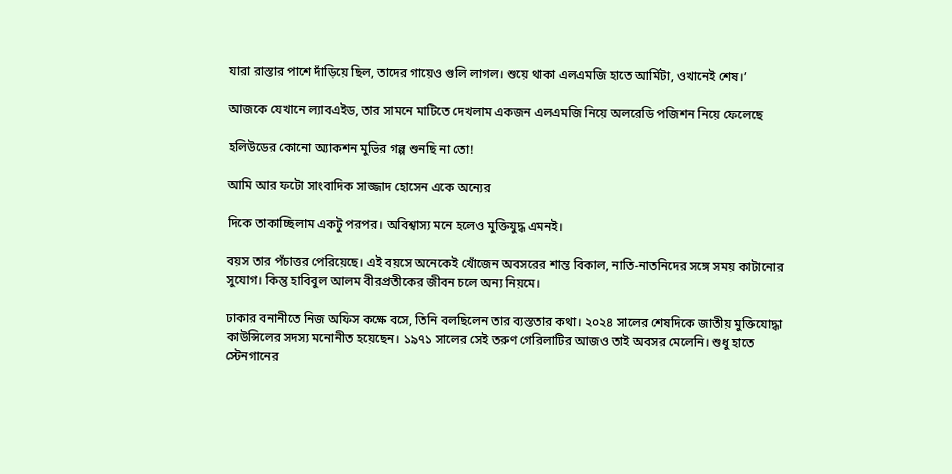যারা রাস্তার পাশে দাঁড়িয়ে ছিল, তাদের গায়েও গুলি লাগল। শুয়ে থাকা এলএমজি হাতে আর্মিটা, ওখানেই শেষ।’

আজকে যেখানে ল্যাবএইড, তার সামনে মাটিতে দেখলাম একজন এলএমজি নিয়ে অলরেডি পজিশন নিয়ে ফেলেছে

হলিউডের কোনো অ্যাকশন মুভির গল্প শুনছি না তো!

আমি আর ফটো সাংবাদিক সাজ্জাদ হোসেন একে অন্যের

দিকে তাকাচ্ছিলাম একটু পরপর। অবিশ্বাস্য মনে হলেও মুক্তিযুদ্ধ এমনই।

বয়স তার পঁচাত্তর পেরিয়েছে। এই বয়সে অনেকেই খোঁজেন অবসরের শান্ত বিকাল, নাতি-নাতনিদের সঙ্গে সময় কাটানোর সুযোগ। কিন্তু হাবিবুল আলম বীরপ্রতীকের জীবন চলে অন্য নিয়মে।

ঢাকার বনানীতে নিজ অফিস কক্ষে বসে, তিনি বলছিলেন তার ব্যস্ততার কথা। ২০২৪ সালের শেষদিকে জাতীয় মুক্তিযোদ্ধা কাউন্সিলের সদস্য মনোনীত হয়েছেন। ১৯৭১ সালের সেই তরুণ গেরিলাটির আজও তাই অবসর মেলেনি। শুধু হাতে স্টেনগানের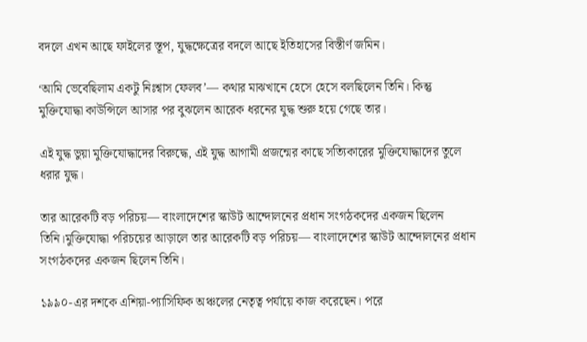বদলে এখন আছে ফাইলের স্তূপ, যুদ্ধক্ষেত্রের বদলে আছে ইতিহাসের বিস্তীর্ণ জমিন।

‘আমি ভেবেছিলাম একটু নিঃশ্বাস ফেলব’— কথার মাঝখানে হেসে হেসে বলছিলেন তিনি। কিন্তু মুক্তিযোদ্ধা কাউন্সিলে আসার পর বুঝলেন আরেক ধরনের যুদ্ধ শুরু হয়ে গেছে তার।

এই যুদ্ধ ভুয়া মুক্তিযোদ্ধাদের বিরুদ্ধে, এই যুদ্ধ আগামী প্রজন্মের কাছে সত্যিকারের মুক্তিযোদ্ধাদের তুলে ধরার যুদ্ধ।

তার আরেকটি বড় পরিচয়— বাংলাদেশের স্কাউট আন্দোলনের প্রধান সংগঠকদের একজন ছিলেন তিনি।মুক্তিযোদ্ধা পরিচয়ের আড়ালে তার আরেকটি বড় পরিচয়— বাংলাদেশের স্কাউট আন্দোলনের প্রধান সংগঠকদের একজন ছিলেন তিনি।

১৯৯০-এর দশকে এশিয়া-প্যাসিফিক অঞ্চলের নেতৃত্ব পর্যায়ে কাজ করেছেন। পরে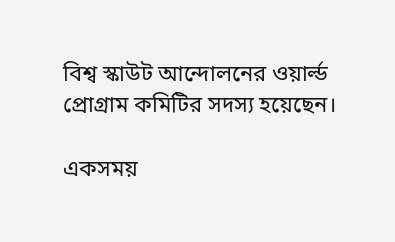বিশ্ব স্কাউট আন্দোলনের ওয়ার্ল্ড প্রোগ্রাম কমিটির সদস্য হয়েছেন।

একসময়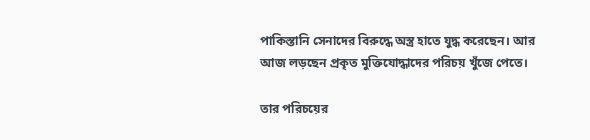পাকিস্তানি সেনাদের বিরুদ্ধে অস্ত্র হাতে যুদ্ধ করেছেন। আর আজ লড়ছেন প্রকৃত মুক্তিযোদ্ধাদের পরিচয় খুঁজে পেতে।

তার পরিচয়ের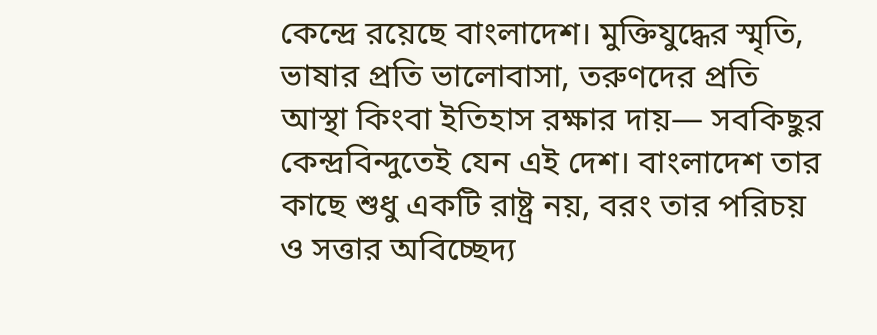কেন্দ্রে রয়েছে বাংলাদেশ। মুক্তিযুদ্ধের স্মৃতি, ভাষার প্রতি ভালোবাসা, তরুণদের প্রতি আস্থা কিংবা ইতিহাস রক্ষার দায়— সবকিছুর কেন্দ্রবিন্দুতেই যেন এই দেশ। বাংলাদেশ তার কাছে শুধু একটি রাষ্ট্র নয়, বরং তার পরিচয় ও সত্তার অবিচ্ছেদ্য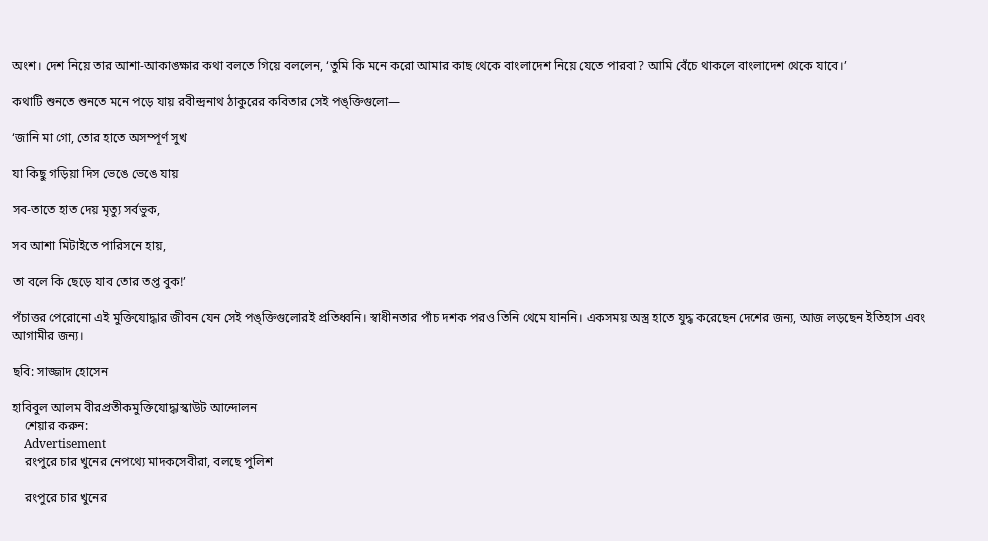অংশ। দেশ নিয়ে তার আশা-আকাঙ্ক্ষার কথা বলতে গিয়ে বললেন, ‘তুমি কি মনে করো আমার কাছ থেকে বাংলাদেশ নিয়ে যেতে পারবা? আমি বেঁচে থাকলে বাংলাদেশ থেকে যাবে।’

কথাটি শুনতে শুনতে মনে পড়ে যায় রবীন্দ্রনাথ ঠাকুরের কবিতার সেই পঙ্‌ক্তিগুলো—

‘জানি মা গো, তোর হাতে অসম্পূর্ণ সুখ

যা কিছু গড়িয়া দিস ভেঙে ভেঙে যায়

সব-তাতে হাত দেয় মৃত্যু সর্বভুক,

সব আশা মিটাইতে পারিসনে হায়,

তা বলে কি ছেড়ে যাব তোর তপ্ত বুক!’

পঁচাত্তর পেরোনো এই মুক্তিযোদ্ধার জীবন যেন সেই পঙ্‌ক্তিগুলোরই প্রতিধ্বনি। স্বাধীনতার পাঁচ দশক পরও তিনি থেমে যাননি। একসময় অস্ত্র হাতে যুদ্ধ করেছেন দেশের জন্য, আজ লড়ছেন ইতিহাস এবং আগামীর জন্য।

ছবি: সাজ্জাদ হোসেন

হাবিবুল আলম বীরপ্রতীকমুক্তিযোদ্ধাস্কাউট আন্দোলন
    শেয়ার করুন:
    Advertisement
    রংপুরে চার খুনের নেপথ্যে মাদকসেবীরা, বলছে পুলিশ

    রংপুরে চার খুনের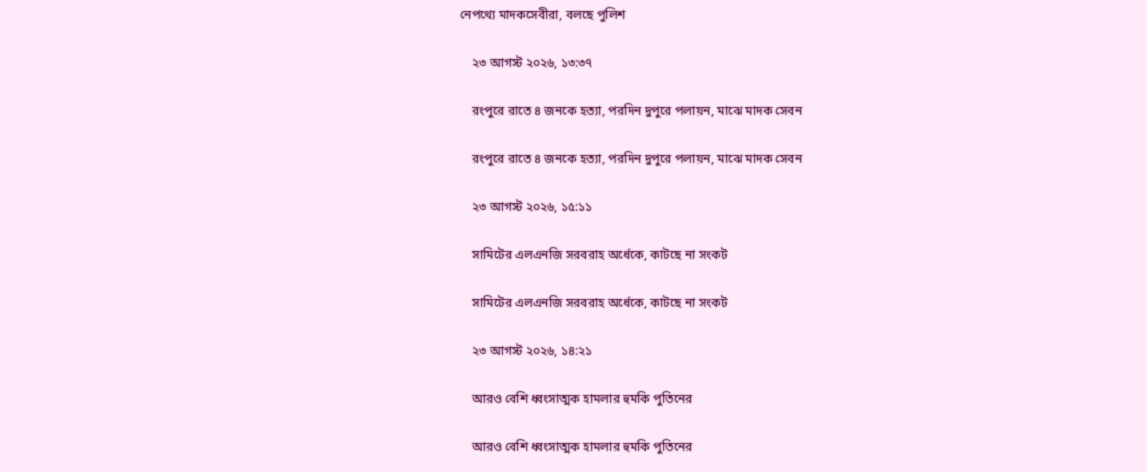নেপথ্যে মাদকসেবীরা, বলছে পুলিশ

    ২৩ আগস্ট ২০২৬, ১৩:৩৭

    রংপুরে রাতে ৪ জনকে হত্যা, পরদিন দুপুরে পলায়ন, মাঝে মাদক সেবন

    রংপুরে রাতে ৪ জনকে হত্যা, পরদিন দুপুরে পলায়ন, মাঝে মাদক সেবন

    ২৩ আগস্ট ২০২৬, ১৫:১১

    সামিটের এলএনজি সরবরাহ অর্ধেকে, কাটছে না সংকট

    সামিটের এলএনজি সরবরাহ অর্ধেকে, কাটছে না সংকট

    ২৩ আগস্ট ২০২৬, ১৪:২১

    আরও বেশি ধ্বংসাত্মক হামলার হুমকি পুতিনের

    আরও বেশি ধ্বংসাত্মক হামলার হুমকি পুতিনের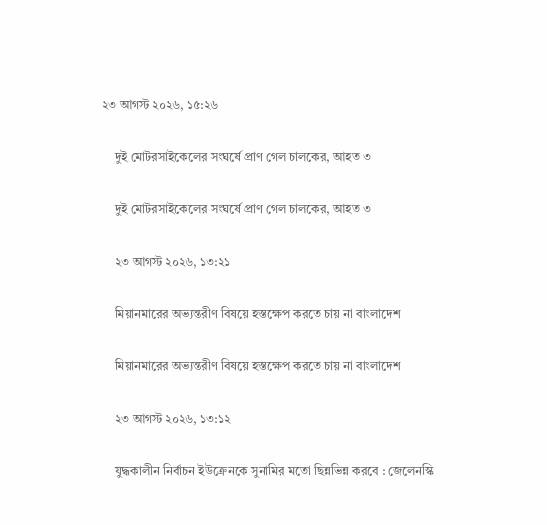২৩ আগস্ট ২০২৬, ১৫:২৬

    দুই মোটরসাইকেলের সংঘর্ষে প্রাণ গেল চালকের, আহত ৩

    দুই মোটরসাইকেলের সংঘর্ষে প্রাণ গেল চালকের, আহত ৩

    ২৩ আগস্ট ২০২৬, ১৩:২১

    মিয়ানমারের অভ্যন্তরীণ বিষয়ে হস্তক্ষেপ করতে চায় না বাংলাদেশ

    মিয়ানমারের অভ্যন্তরীণ বিষয়ে হস্তক্ষেপ করতে চায় না বাংলাদেশ

    ২৩ আগস্ট ২০২৬, ১৩:১২

    যুদ্ধকালীন নির্বাচন ইউক্রেনকে সুনামির মতো ছিন্নভিন্ন করবে : জেলেনস্কি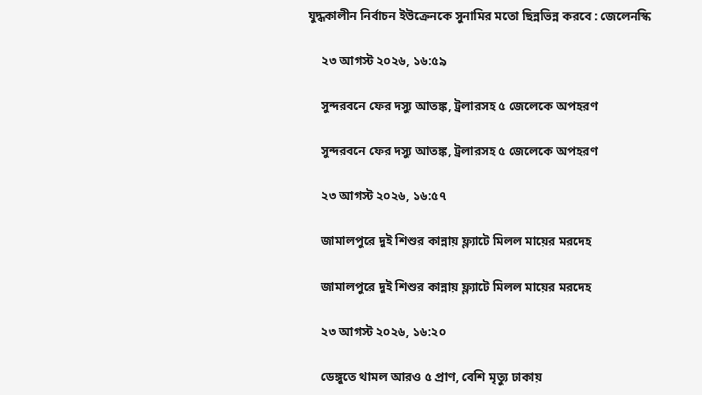যুদ্ধকালীন নির্বাচন ইউক্রেনকে সুনামির মতো ছিন্নভিন্ন করবে : জেলেনস্কি

    ২৩ আগস্ট ২০২৬, ১৬:৫৯

    সুন্দরবনে ফের দস্যু আতঙ্ক, ট্রলারসহ ৫ জেলেকে অপহরণ

    সুন্দরবনে ফের দস্যু আতঙ্ক, ট্রলারসহ ৫ জেলেকে অপহরণ

    ২৩ আগস্ট ২০২৬, ১৬:৫৭

    জামালপুরে দুই শিশুর কান্নায় ফ্ল্যাটে মিলল মায়ের মরদেহ

    জামালপুরে দুই শিশুর কান্নায় ফ্ল্যাটে মিলল মায়ের মরদেহ

    ২৩ আগস্ট ২০২৬, ১৬:২০

    ডেঙ্গুতে থামল আরও ৫ প্রাণ, বেশি মৃত্যু ঢাকায়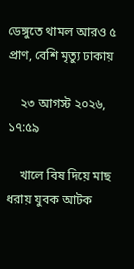ডেঙ্গুতে থামল আরও ৫ প্রাণ, বেশি মৃত্যু ঢাকায়

    ২৩ আগস্ট ২০২৬, ১৭:৫৯

    খালে বিষ দিয়ে মাছ ধরায় যুবক আটক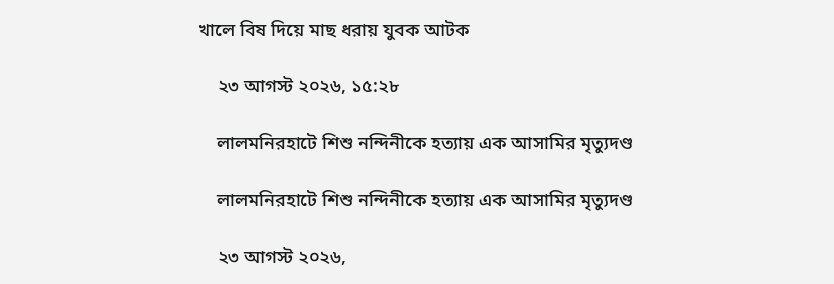খালে বিষ দিয়ে মাছ ধরায় যুবক আটক

    ২৩ আগস্ট ২০২৬, ১৫:২৮

    লালমনিরহাটে শিশু নন্দিনীকে হত্যায় এক আসামির মৃত্যুদণ্ড

    লালমনিরহাটে শিশু নন্দিনীকে হত্যায় এক আসামির মৃত্যুদণ্ড

    ২৩ আগস্ট ২০২৬,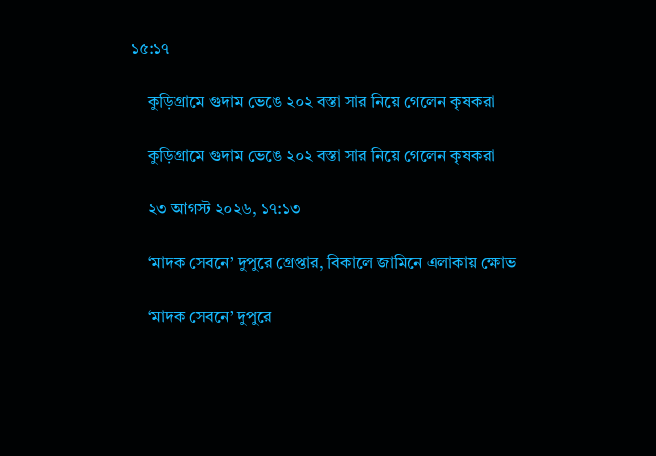১৫:১৭

    কুড়িগ্রামে গুদাম ভেঙে ২০২ বস্তা সার নিয়ে গেলেন কৃষকরা

    কুড়িগ্রামে গুদাম ভেঙে ২০২ বস্তা সার নিয়ে গেলেন কৃষকরা

    ২৩ আগস্ট ২০২৬, ১৭:১৩

    ‘মাদক সেবনে’ দুপুরে গ্রেপ্তার, বিকালে জামিনে এলাকায় ক্ষোভ

    ‘মাদক সেবনে’ দুপুরে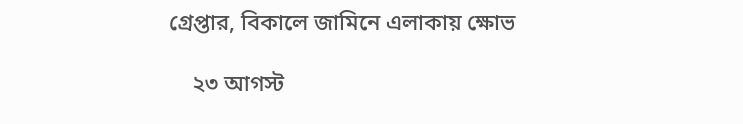গ্রেপ্তার, বিকালে জামিনে এলাকায় ক্ষোভ

    ২৩ আগস্ট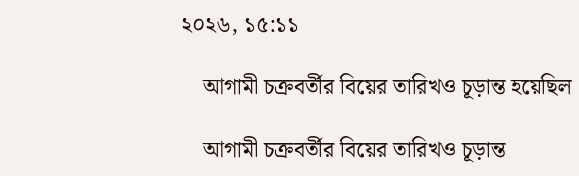২০২৬, ১৫:১১

    আগামী চক্রবর্তীর বিয়ের তারিখও চূড়ান্ত হয়েছিল

    আগামী চক্রবর্তীর বিয়ের তারিখও চূড়ান্ত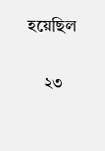হয়েছিল

    ২৩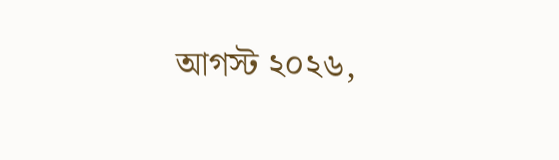আগস্ট ২০২৬,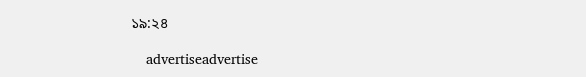১৯:২৪

    advertiseadvertise